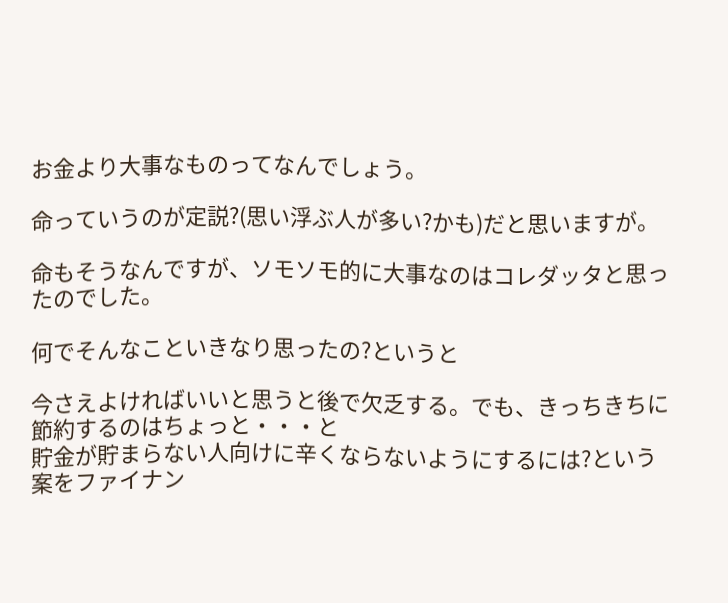お金より大事なものってなんでしょう。

命っていうのが定説?(思い浮ぶ人が多い?かも)だと思いますが。

命もそうなんですが、ソモソモ的に大事なのはコレダッタと思ったのでした。

何でそんなこといきなり思ったの?というと

今さえよければいいと思うと後で欠乏する。でも、きっちきちに節約するのはちょっと・・・と
貯金が貯まらない人向けに辛くならないようにするには?という案をファイナン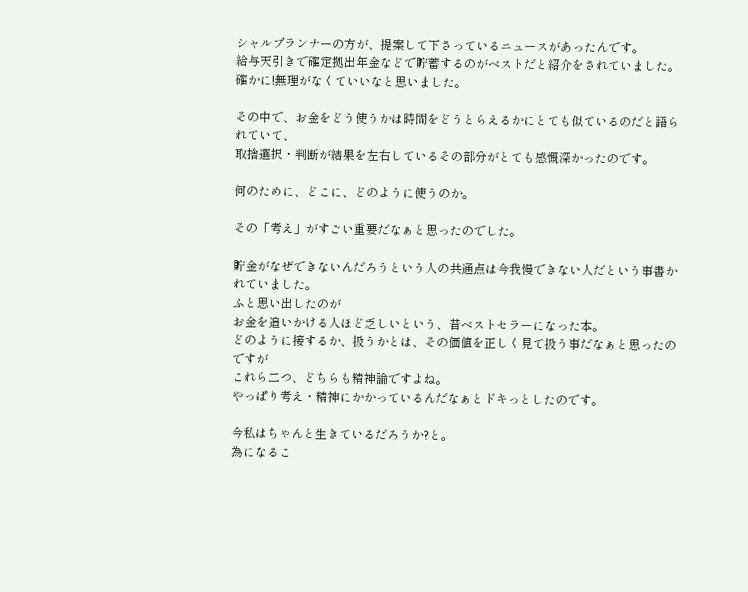シャルプランナーの方が、提案して下さっているニュースがあったんです。
給与天引きで確定拠出年金などで貯蓄するのがベストだと紹介をされていました。
確かに!無理がなくていいなと思いました。

その中で、お金をどう使うかは時間をどうとらえるかにとても似ているのだと語られていて、
取捨選択・判断が結果を左右しているその部分がとても感慨深かったのです。

何のために、どこに、どのように使うのか。

その「考え」がすごい重要だなぁと思ったのでした。

貯金がなぜできないんだろうという人の共通点は今我慢できない人だという事書かれていました。
ふと思い出したのが
お金を追いかける人ほど乏しいという、昔ベストセラーになった本。
どのように接するか、扱うかとは、その価値を正しく見て扱う事だなぁと思ったのですが
これら二つ、どちらも精神論ですよね。
やっぱり考え・精神にかかっているんだなぁとドキっとしたのです。

今私はちゃんと生きているだろうか?と。
為になるこ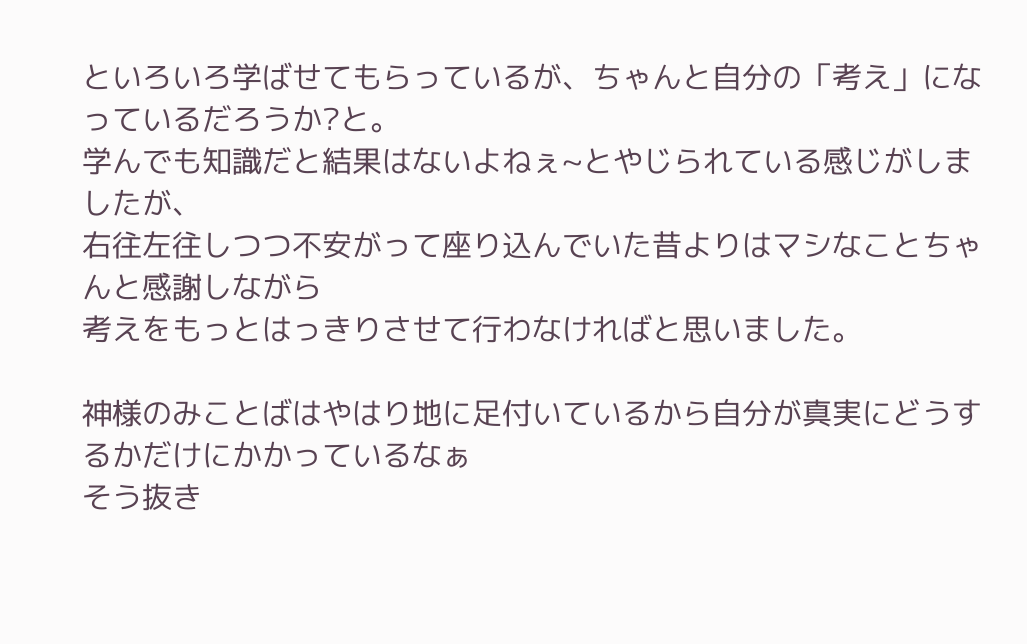といろいろ学ばせてもらっているが、ちゃんと自分の「考え」になっているだろうか?と。
学んでも知識だと結果はないよねぇ~とやじられている感じがしましたが、
右往左往しつつ不安がって座り込んでいた昔よりはマシなことちゃんと感謝しながら
考えをもっとはっきりさせて行わなければと思いました。

神様のみことばはやはり地に足付いているから自分が真実にどうするかだけにかかっているなぁ
そう抜き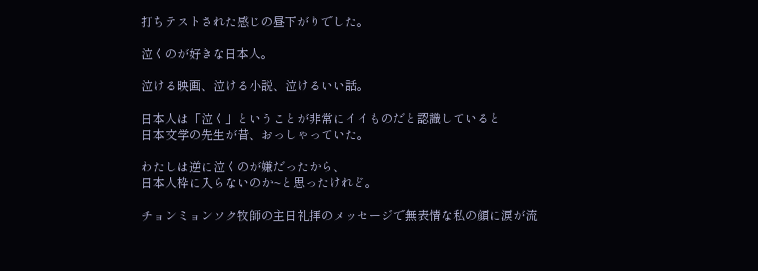打ちテストされた感じの昼下がりでした。

泣くのが好きな日本人。

泣ける映画、泣ける小説、泣けるいい話。

日本人は「泣く」ということが非常にイイものだと認識していると
日本文学の先生が昔、おっしゃっていた。

わたしは逆に泣くのが嫌だったから、
日本人枠に入らないのか~と思ったけれど。

チョンミョンソク牧師の主日礼拝のメッセージで無表情な私の顔に涙が流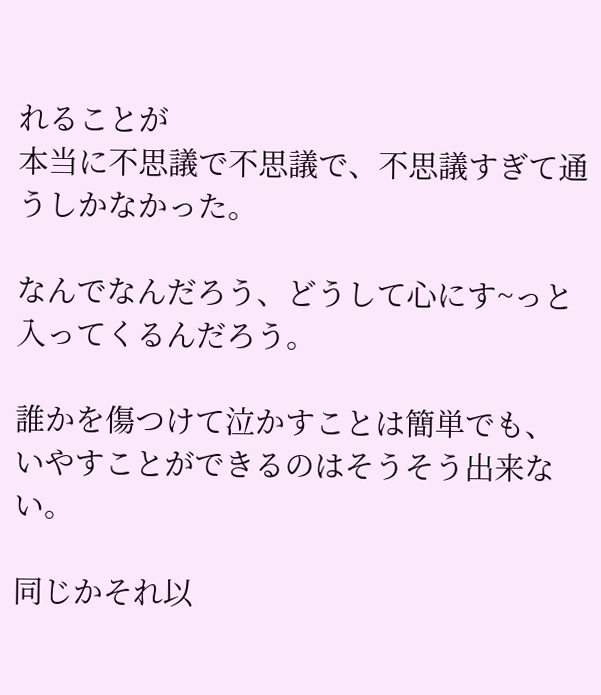れることが
本当に不思議で不思議で、不思議すぎて通うしかなかった。

なんでなんだろう、どうして心にす~っと入ってくるんだろう。

誰かを傷つけて泣かすことは簡単でも、
いやすことができるのはそうそう出来ない。

同じかそれ以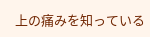上の痛みを知っている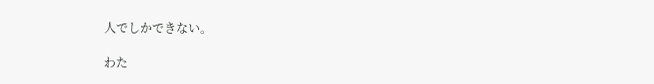人でしかできない。

わた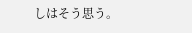しはそう思う。